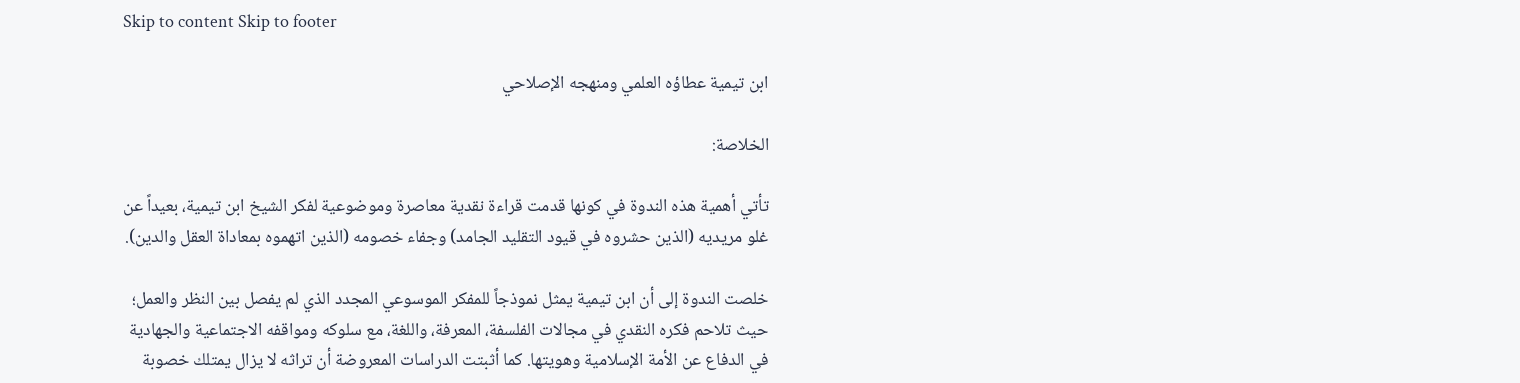Skip to content Skip to footer

ابن تيمية عطاؤه العلمي ومنهجه الإصلاحي

الخلاصة:

تأتي أهمية هذه الندوة في كونها قدمت قراءة نقدية معاصرة وموضوعية لفكر الشيخ ابن تيمية، بعيداً عن غلو مريديه (الذين حشروه في قيود التقليد الجامد) وجفاء خصومه (الذين اتهموه بمعاداة العقل والدين).

خلصت الندوة إلى أن ابن تيمية يمثل نموذجاً للمفكر الموسوعي المجدد الذي لم يفصل بين النظر والعمل؛ حيث تلاحم فكره النقدي في مجالات الفلسفة، المعرفة، واللغة، مع سلوكه ومواقفه الاجتماعية والجهادية في الدفاع عن الأمة الإسلامية وهويتها. كما أثبتت الدراسات المعروضة أن تراثه لا يزال يمتلك خصوبة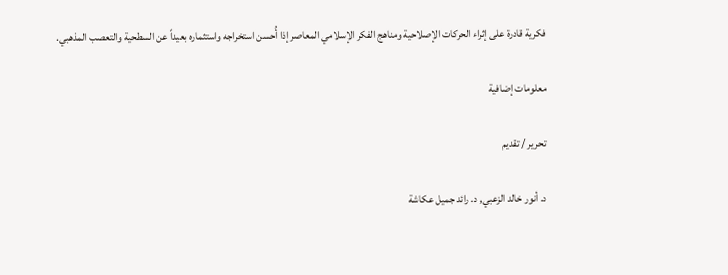فكرية قادرة على إثراء الحركات الإصلاحية ومناهج الفكر الإسلامي المعاصر إذا أُحسن استخراجه واستثماره بعيداً عن السطحية والتعصب المذهبي.

معلومات إضافية

تحرير / تقديم

د. أنور خالد الزعبي, د. رائد جميل عكاشة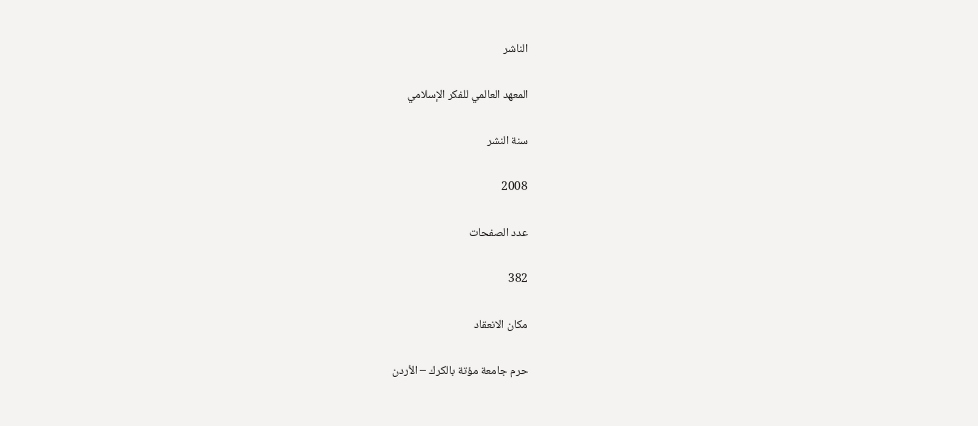الناشر

المعهد العالمي للفكر الإسلامي

سنة النشر

2008

عدد الصفحات

382

مكان الانعقاد

حرم جامعة مؤتة بالكرك – الأردن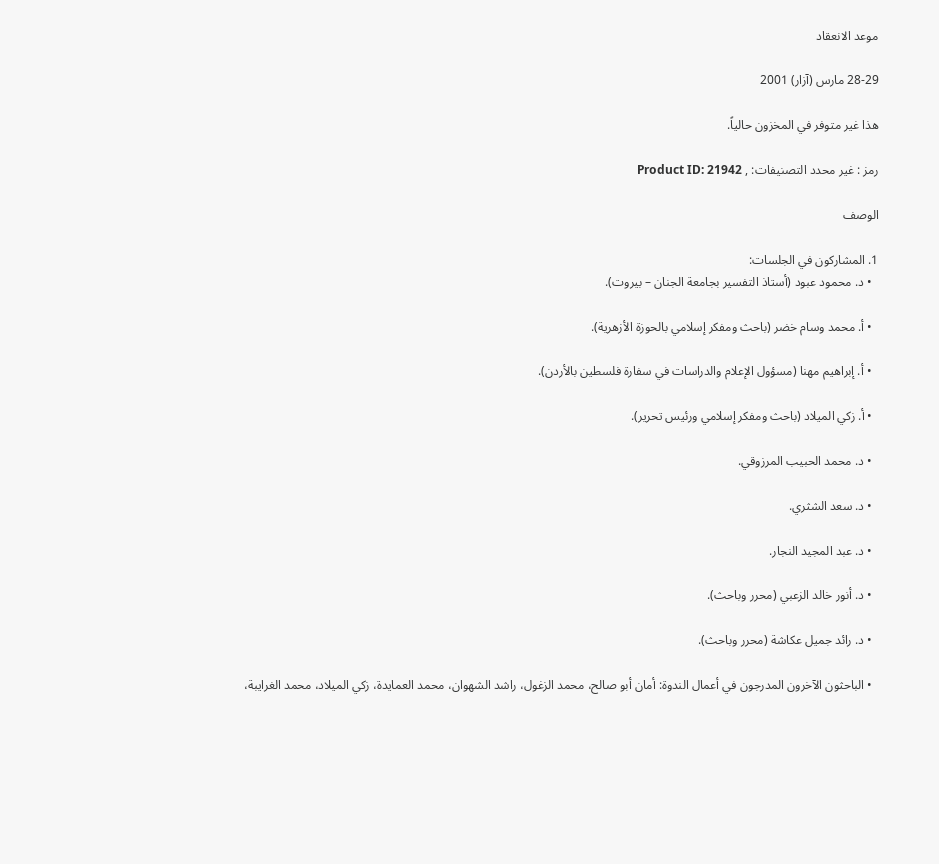موعد الانعقاد

28-29 مارس (آزار) 2001

هذا غير متوفر في المخزون حالياً.

رمز : غير محدد التصنيفات: , Product ID: 21942

الوصف

1. المشاركون في الجلسات:
  • د. محمود عبود (أستاذ التفسير بجامعة الجنان – بيروت).

  • أ. محمد وسام خضر (باحث ومفكر إسلامي بالحوزة الأزهرية).

  • أ. إبراهيم مهنا (مسؤول الإعلام والدراسات في سفارة فلسطين بالأردن).

  • أ. زكي الميلاد (باحث ومفكر إسلامي ورئيس تحرير).

  • د. محمد الحبيب المرزوقي.

  • د. سعد الشثري.

  • د. عبد المجيد النجار.

  • د. أنور خالد الزعبي (محرر وباحث).

  • د. رائد جميل عكاشة (محرر وباحث).

  • الباحثون الآخرون المدرجون في أعمال الندوة: أمان أبو صالح، محمد الزغول، راشد الشهوان، محمد العمايدة، زكي الميلاد، محمد الغرايبة،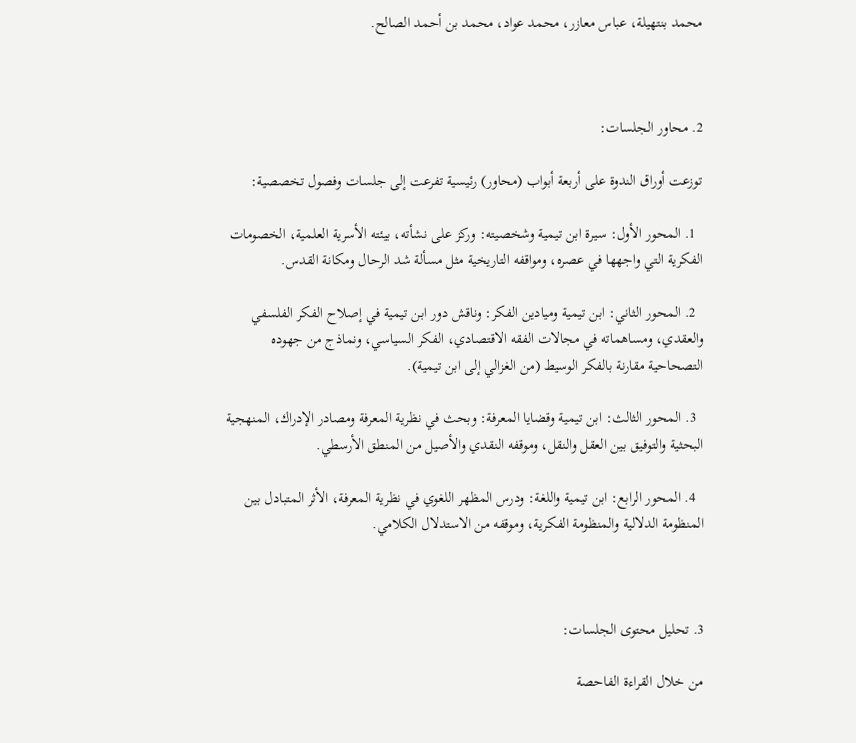محمد بنتهيلة، عباس معازر، محمد عواد، محمد بن أحمد الصالح.



2. محاور الجلسات:

توزعت أوراق الندوة على أربعة أبواب (محاور) رئيسية تفرعت إلى جلسات وفصول تخصصية:

  1. المحور الأول: سيرة ابن تيمية وشخصيته: وركز على نشأته، بيئته الأسرية العلمية، الخصومات الفكرية التي واجهها في عصره، ومواقفه التاريخية مثل مسألة شد الرحال ومكانة القدس.

  2. المحور الثاني: ابن تيمية وميادين الفكر: وناقش دور ابن تيمية في إصلاح الفكر الفلسفي والعقدي، ومساهماته في مجالات الفقه الاقتصادي، الفكر السياسي، ونماذج من جهوده التصحاحية مقارنة بالفكر الوسيط (من الغزالي إلى ابن تيمية).

  3. المحور الثالث: ابن تيمية وقضايا المعرفة: وبحث في نظرية المعرفة ومصادر الإدراك، المنهجية البحثية والتوفيق بين العقل والنقل، وموقفه النقدي والأصيل من المنطق الأرسطي.

  4. المحور الرابع: ابن تيمية واللغة: ودرس المظهر اللغوي في نظرية المعرفة، الأثر المتبادل بين المنظومة الدلالية والمنظومة الفكرية، وموقفه من الاستدلال الكلامي.



3. تحليل محتوى الجلسات:

من خلال القراءة الفاحصة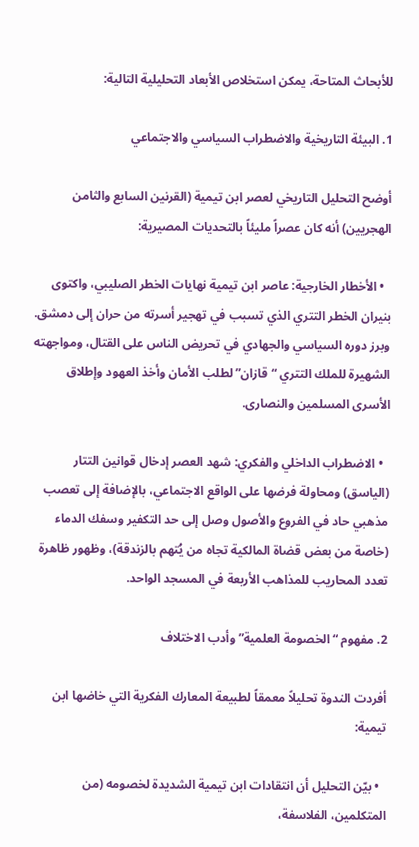للأبحاث المتاحة، يمكن استخلاص الأبعاد التحليلية التالية:

1. البيئة التاريخية والاضطراب السياسي والاجتماعي

أوضح التحليل التاريخي لعصر ابن تيمية (القرنين السابع والثامن الهجريين) أنه كان عصراً مليئاً بالتحديات المصيرية:

  • الأخطار الخارجية: عاصر ابن تيمية نهايات الخطر الصليبي، واكتوى بنيران الخطر التتري الذي تسبب في تهجير أسرته من حران إلى دمشق. وبرز دوره السياسي والجهادي في تحريض الناس على القتال، ومواجهته الشهيرة للملك التتري “قازان” لطلب الأمان وأخذ العهود وإطلاق الأسرى المسلمين والنصارى.

  • الاضطراب الداخلي والفكري: شهد العصر إدخال قوانين التتار (الياسق) ومحاولة فرضها على الواقع الاجتماعي، بالإضافة إلى تعصب مذهبي حاد في الفروع والأصول وصل إلى حد التكفير وسفك الدماء (خاصة من بعض قضاة المالكية تجاه من يُتهم بالزندقة)، وظهور ظاهرة تعدد المحاريب للمذاهب الأربعة في المسجد الواحد.

2. مفهوم “الخصومة العلمية” وأدب الاختلاف

أفردت الندوة تحليلاً معمقاً لطبيعة المعارك الفكرية التي خاضها ابن تيمية:

  • بيّن التحليل أن انتقادات ابن تيمية الشديدة لخصومه (من المتكلمين، الفلاسفة،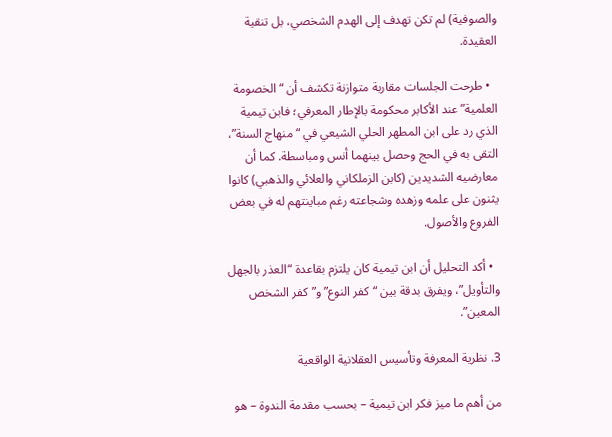والصوفية) لم تكن تهدف إلى الهدم الشخصي، بل تنقية العقيدة.

  • طرحت الجلسات مقاربة متوازنة تكشف أن “الخصومة العلمية” عند الأكابر محكومة بالإطار المعرفي؛ فابن تيمية الذي رد على ابن المطهر الحلي الشيعي في “منهاج السنة”، التقى به في الحج وحصل بينهما أنس ومباسطة. كما أن معارضيه الشديدين (كابن الزملكاني والعلائي والذهبي) كانوا يثنون على علمه وزهده وشجاعته رغم مباينتهم له في بعض الفروع والأصول.

  • أكد التحليل أن ابن تيمية كان يلتزم بقاعدة “العذر بالجهل والتأويل”، ويفرق بدقة بين “كفر النوع” و”كفر الشخص المعين”.

3. نظرية المعرفة وتأسيس العقلانية الواقعية

من أهم ما ميز فكر ابن تيمية – بحسب مقدمة الندوة – هو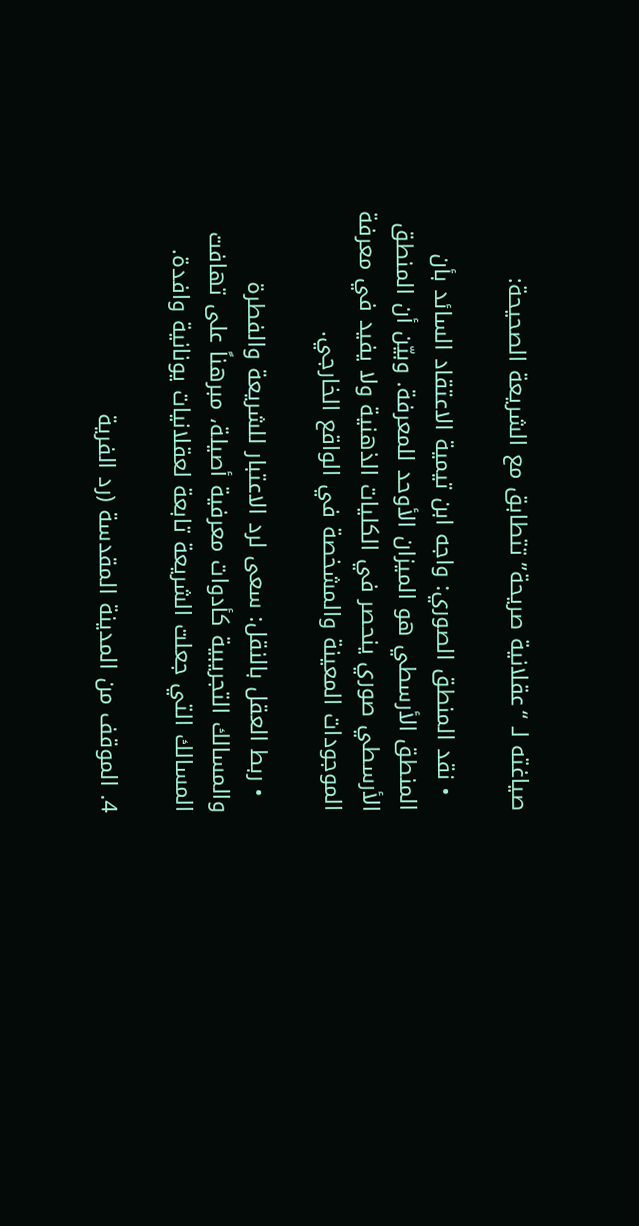صياغته لـ “عقلانية صريحة” تتطابق مع الشريعة الصحيحة:

  • نقد المنطق الصوري: واجه ابن تيمية الاعتقاد السائد بأن المنطق الأرسطي هو الميزان الأوحد للمعرفة. وبيّن أن المنطق الأرسطي صوري ينحصر في الكليات الذهنية ولا يفيد في معرفة الموجودات المعينة والمشخصة في الواقع الخارجي.

  • ربط العقل بالنقل: سعى لرد الاعتبار للشريعة والفطرة والمسالك التجريبية كأدوات معرفية أصيلة، مبرهناً على تهافت المسالك التي جعلت الشريعة تابعة لعقلانيات يونانية وافدة.

4. الموقف من المدينة المقدسة (رد الفرية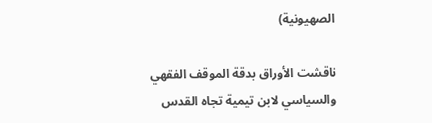الصهيونية)

ناقشت الأوراق بدقة الموقف الفقهي والسياسي لابن تيمية تجاه القدس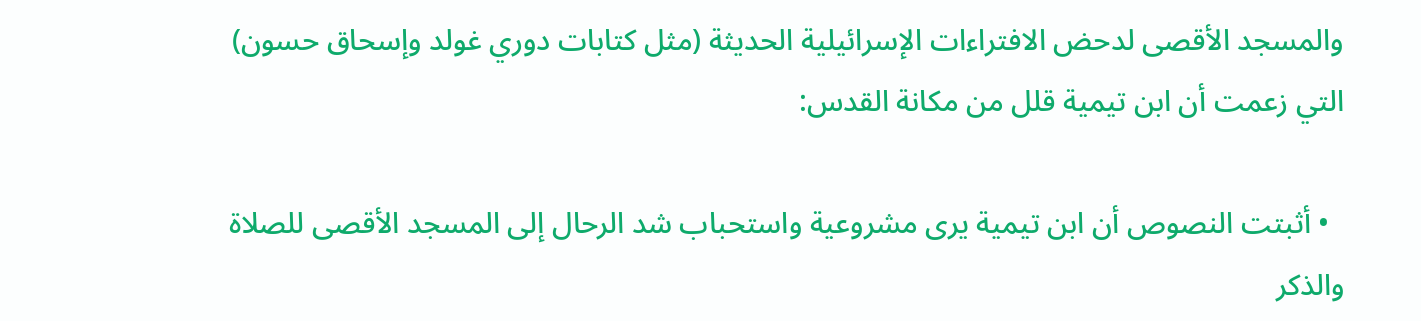والمسجد الأقصى لدحض الافتراءات الإسرائيلية الحديثة (مثل كتابات دوري غولد وإسحاق حسون) التي زعمت أن ابن تيمية قلل من مكانة القدس:

  • أثبتت النصوص أن ابن تيمية يرى مشروعية واستحباب شد الرحال إلى المسجد الأقصى للصلاة والذكر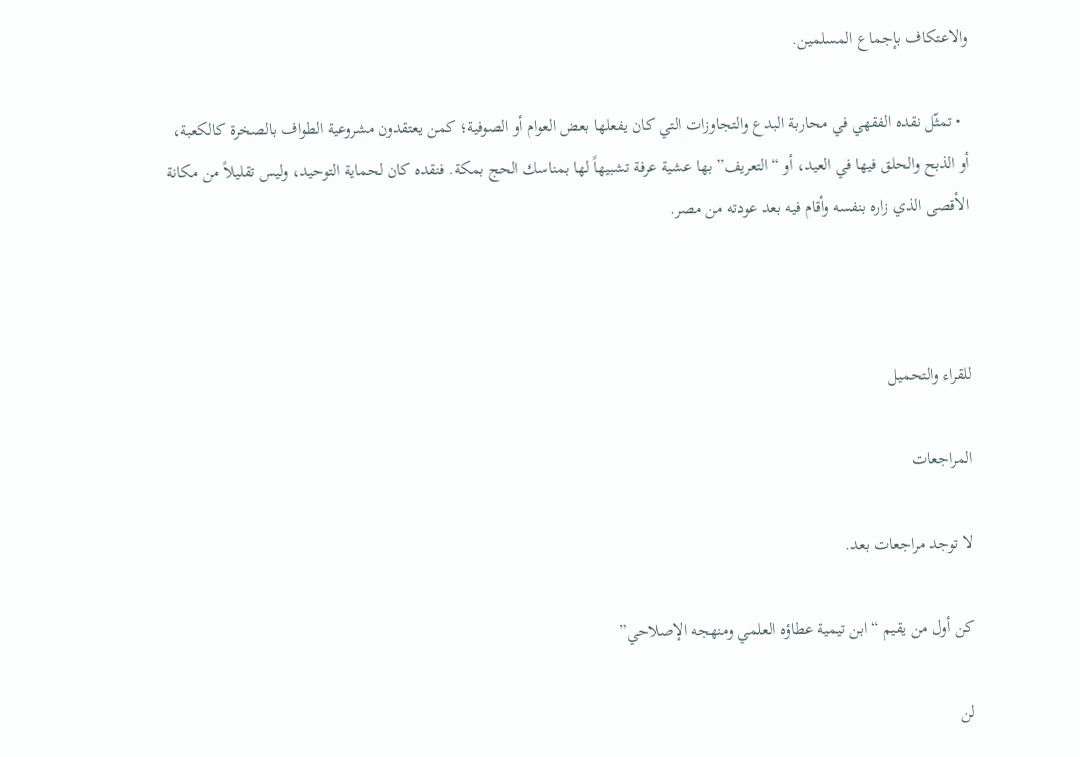والاعتكاف بإجماع المسلمين.

  • تمثّل نقده الفقهي في محاربة البدع والتجاوزات التي كان يفعلها بعض العوام أو الصوفية؛ كمن يعتقدون مشروعية الطواف بالصخرة كالكعبة، أو الذبح والحلق فيها في العيد، أو “التعريف” بها عشية عرفة تشبيهاً لها بمناسك الحج بمكة. فنقده كان لحماية التوحيد، وليس تقليلاً من مكانة الأقصى الذي زاره بنفسه وأقام فيه بعد عودته من مصر.



للقراء والتحميل

المراجعات

لا توجد مراجعات بعد.

كن أول من يقيم “ابن تيمية عطاؤه العلمي ومنهجه الإصلاحي”

لن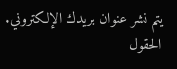يتم نشر عنوان بريدك الإلكتروني. الحقول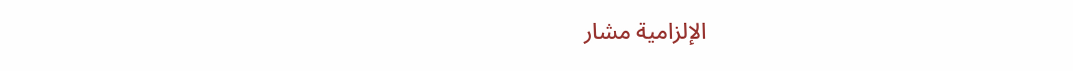الإلزامية مشار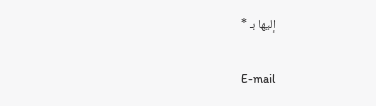إليها بـ *

E-mail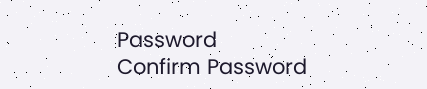Password
Confirm Password